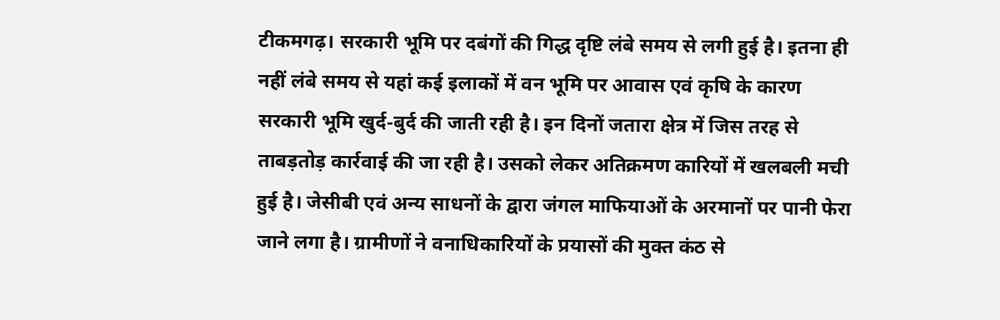टीकमगढ़। सरकारी भूमि पर दबंगों की गिद्ध दृष्टि लंबे समय से लगी हुई है। इतना ही नहीं लंबे समय से यहां कई इलाकों में वन भूमि पर आवास एवं कृषि के कारण सरकारी भूमि खुर्द-बुर्द की जाती रही है। इन दिनों जतारा क्षेत्र में जिस तरह से ताबड़तोड़ कार्रवाई की जा रही है। उसको लेकर अतिक्रमण कारियों में खलबली मची हुई है। जेसीबी एवं अन्य साधनों के द्वारा जंगल माफियाओं के अरमानों पर पानी फेरा जाने लगा है। ग्रामीणों ने वनाधिकारियों के प्रयासों की मुक्त कंठ से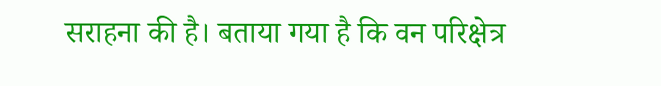सराहना की है। बताया गया है कि वन परिक्षेत्र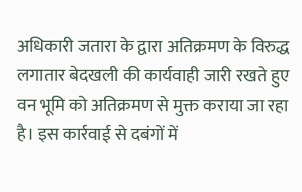अधिकारी जतारा के द्वारा अतिक्रमण के विरुद्ध लगातार बेदखली की कार्यवाही जारी रखते हुए वन भूमि को अतिक्रमण से मुक्त कराया जा रहा है। इस कार्रवाई से दबंगों में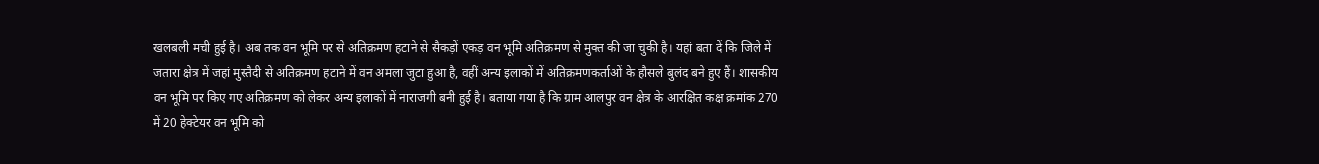खलबली मची हुई है। अब तक वन भूमि पर से अतिक्रमण हटाने से सैकड़ों एकड़ वन भूमि अतिक्रमण से मुक्त की जा चुकी है। यहां बता दें कि जिले में जतारा क्षेत्र में जहां मुस्तैदी से अतिक्रमण हटाने में वन अमला जुटा हुआ है, वहीं अन्य इलाकों में अतिक्रमणकर्ताओं के हौसले बुलंद बने हुए हैं। शासकीय वन भूमि पर किए गए अतिक्रमण को लेकर अन्य इलाकों में नाराजगी बनी हुई है। बताया गया है कि ग्राम आलपुर वन क्षेत्र के आरक्षित कक्ष क्रमांक 270 में 20 हेक्टेयर वन भूमि को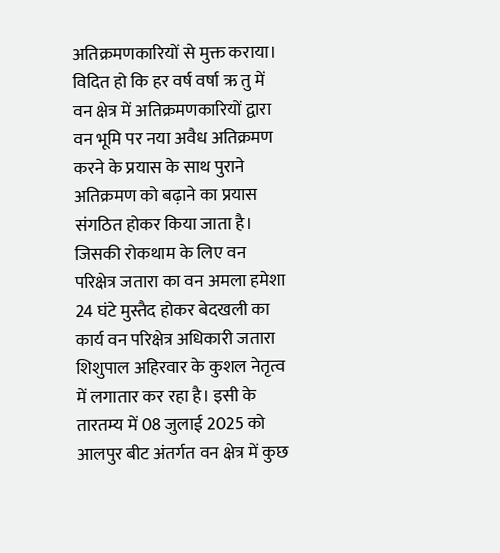अतिक्रमणकारियों से मुक्त कराया। विदित हो कि हर वर्ष वर्षा ऋ तु में वन क्षेत्र में अतिक्रमणकारियों द्वारा वन भूमि पर नया अवैध अतिक्रमण करने के प्रयास के साथ पुराने अतिक्रमण को बढ़ाने का प्रयास संगठित होकर किया जाता है। जिसकी रोकथाम के लिए वन परिक्षेत्र जतारा का वन अमला हमेशा 24 घंटे मुस्तैद होकर बेदखली का कार्य वन परिक्षेत्र अधिकारी जतारा शिशुपाल अहिरवार के कुशल नेतृत्व में लगातार कर रहा है। इसी के तारतम्य में 08 जुलाई 2025 को आलपुर बीट अंतर्गत वन क्षेत्र में कुछ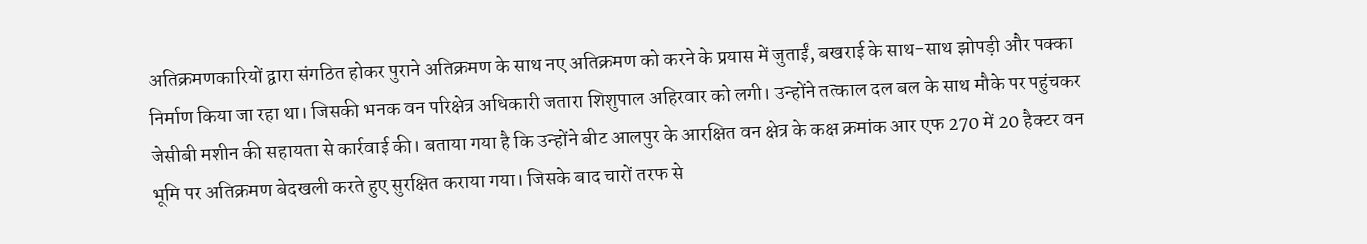अतिक्रमणकारियों द्वारा संगठित होकर पुराने अतिक्रमण के साथ नए अतिक्रमण को करने के प्रयास में जुताईं, बखराई के साथ-साथ झोपड़ी और पक्का निर्माण किया जा रहा था। जिसकी भनक वन परिक्षेत्र अधिकारी जतारा शिशुपाल अहिरवार को लगी। उन्होंने तत्काल दल बल के साथ मौके पर पहुंचकर जेसीबी मशीन की सहायता से कार्रवाई की। बताया गया है कि उन्होंने बीट आलपुर के आरक्षित वन क्षेत्र के कक्ष क्रमांक आर एफ 270 में 20 हैक्टर वन भूमि पर अतिक्रमण बेदखली करते हुए सुरक्षित कराया गया। जिसके बाद चारों तरफ से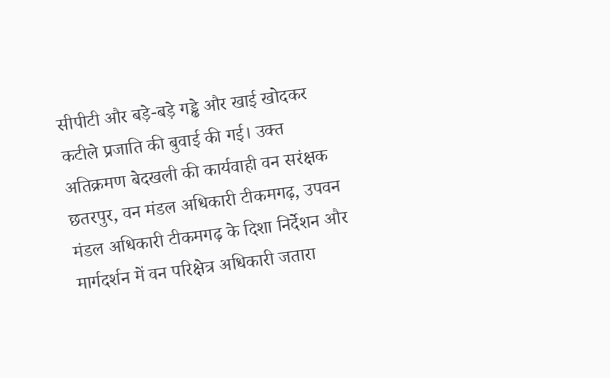सीपीटी और बड़े-बड़े गड्ढे और खाई खोदकर कटीले प्रजाति की बुवाई की गई। उक्त अतिक्रमण बेदखली की कार्यवाही वन सरंक्षक छतरपुर, वन मंडल अधिकारी टीकमगढ़, उपवन मंडल अधिकारी टीकमगढ़ के दिशा निर्देशन और मार्गदर्शन में वन परिक्षेत्र अधिकारी जतारा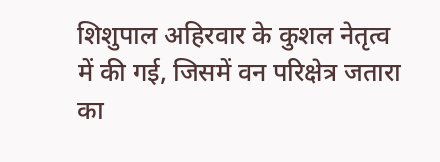शिशुपाल अहिरवार के कुशल नेतृत्व में की गई, जिसमें वन परिक्षेत्र जतारा का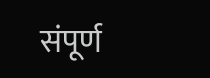संपूर्ण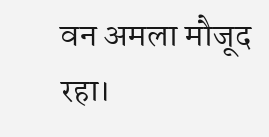वन अमला मौजूद रहा।